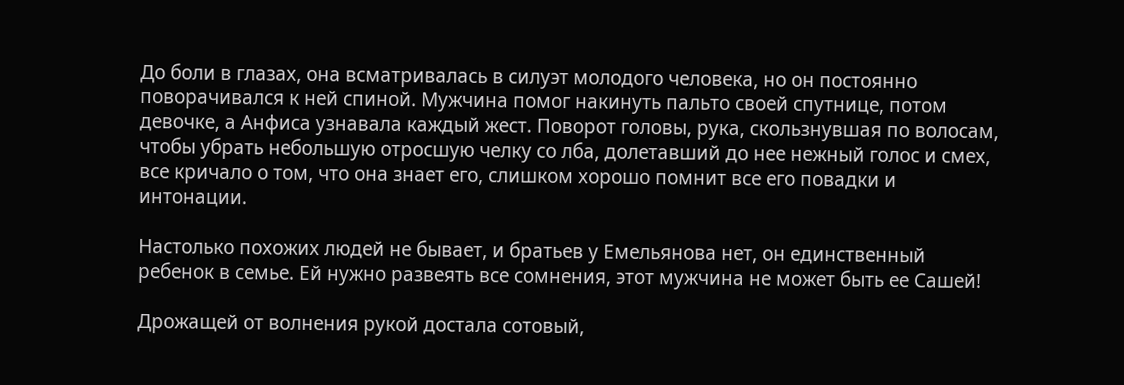До боли в глазах, она всматривалась в силуэт молодого человека, но он постоянно поворачивался к ней спиной. Мужчина помог накинуть пальто своей спутнице, потом девочке, а Анфиса узнавала каждый жест. Поворот головы, рука, скользнувшая по волосам, чтобы убрать небольшую отросшую челку со лба, долетавший до нее нежный голос и смех, все кричало о том, что она знает его, слишком хорошо помнит все его повадки и интонации.

Настолько похожих людей не бывает, и братьев у Емельянова нет, он единственный ребенок в семье. Ей нужно развеять все сомнения, этот мужчина не может быть ее Сашей!

Дрожащей от волнения рукой достала сотовый,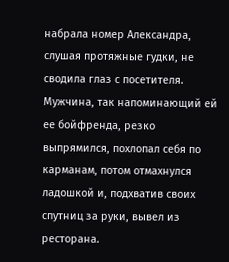набрала номер Александра, слушая протяжные гудки, не сводила глаз с посетителя. Мужчина, так напоминающий ей ее бойфренда, резко выпрямился, похлопал себя по карманам, потом отмахнулся ладошкой и, подхватив своих спутниц за руки, вывел из ресторана.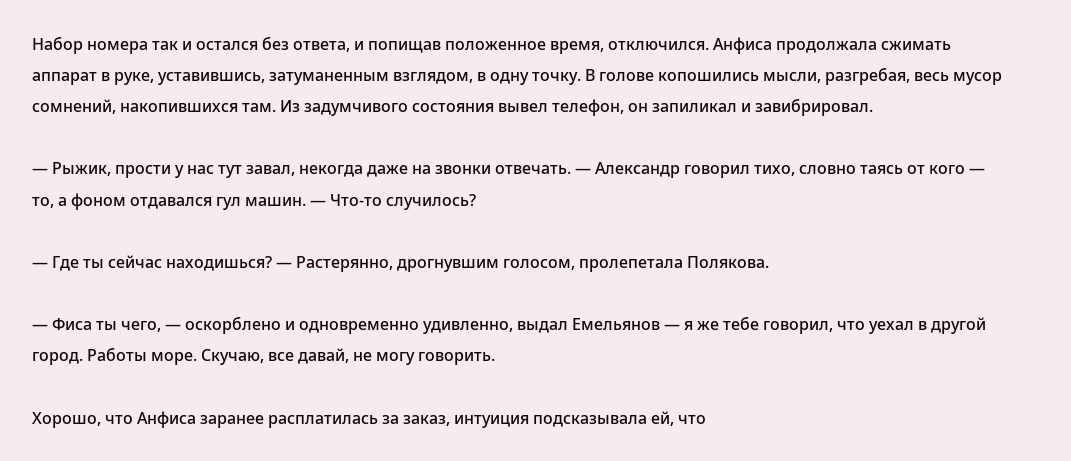Набор номера так и остался без ответа, и попищав положенное время, отключился. Анфиса продолжала сжимать аппарат в руке, уставившись, затуманенным взглядом, в одну точку. В голове копошились мысли, разгребая, весь мусор сомнений, накопившихся там. Из задумчивого состояния вывел телефон, он запиликал и завибрировал.

— Рыжик, прости у нас тут завал, некогда даже на звонки отвечать. — Александр говорил тихо, словно таясь от кого — то, а фоном отдавался гул машин. — Что-то случилось?

— Где ты сейчас находишься? — Растерянно, дрогнувшим голосом, пролепетала Полякова.

— Фиса ты чего, — оскорблено и одновременно удивленно, выдал Емельянов — я же тебе говорил, что уехал в другой город. Работы море. Скучаю, все давай, не могу говорить.

Хорошо, что Анфиса заранее расплатилась за заказ, интуиция подсказывала ей, что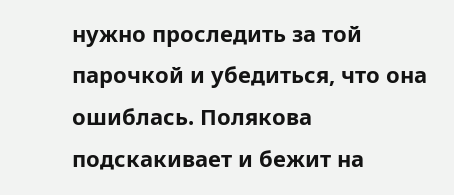нужно проследить за той парочкой и убедиться, что она ошиблась. Полякова подскакивает и бежит на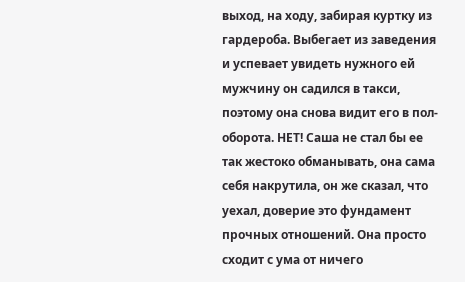выход, на ходу, забирая куртку из гардероба. Выбегает из заведения и успевает увидеть нужного ей мужчину он садился в такси, поэтому она снова видит его в пол-оборота. НЕТ! Саша не стал бы ее так жестоко обманывать, она сама себя накрутила, он же сказал, что уехал, доверие это фундамент прочных отношений. Она просто сходит с ума от ничего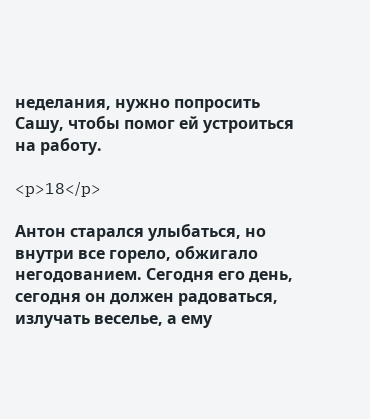неделания, нужно попросить Сашу, чтобы помог ей устроиться на работу.

<p>18</p>

Антон старался улыбаться, но внутри все горело, обжигало негодованием. Сегодня его день, сегодня он должен радоваться, излучать веселье, а ему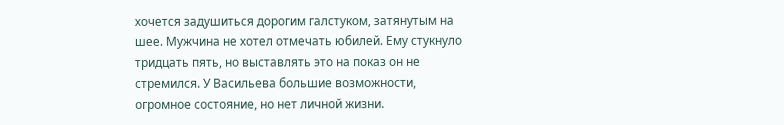хочется задушиться дорогим галстуком, затянутым на шее. Мужчина не хотел отмечать юбилей. Ему стукнуло тридцать пять, но выставлять это на показ он не стремился. У Васильева большие возможности, огромное состояние, но нет личной жизни.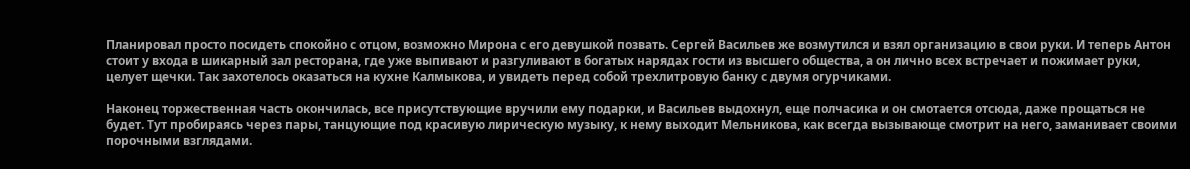Планировал просто посидеть спокойно с отцом, возможно Мирона с его девушкой позвать. Сергей Васильев же возмутился и взял организацию в свои руки. И теперь Антон стоит у входа в шикарный зал ресторана, где уже выпивают и разгуливают в богатых нарядах гости из высшего общества, а он лично всех встречает и пожимает руки, целует щечки. Так захотелось оказаться на кухне Калмыкова, и увидеть перед собой трехлитровую банку с двумя огурчиками.

Наконец торжественная часть окончилась, все присутствующие вручили ему подарки, и Васильев выдохнул, еще полчасика и он смотается отсюда, даже прощаться не будет. Тут пробираясь через пары, танцующие под красивую лирическую музыку, к нему выходит Мельникова, как всегда вызывающе смотрит на него, заманивает своими порочными взглядами.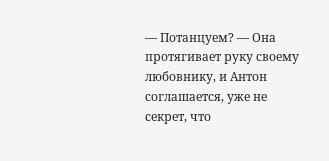— Потанцуем? — Она протягивает руку своему любовнику, и Антон соглашается, уже не секрет, что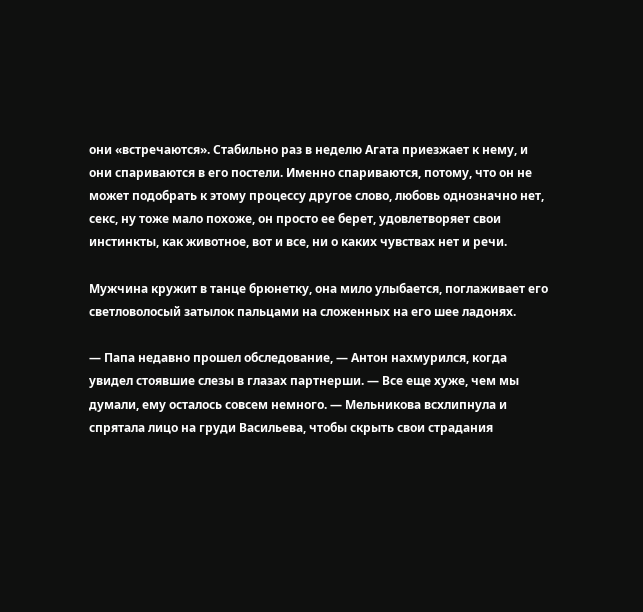они «встречаются». Стабильно раз в неделю Агата приезжает к нему, и они спариваются в его постели. Именно спариваются, потому, что он не может подобрать к этому процессу другое слово, любовь однозначно нет, секс, ну тоже мало похоже, он просто ее берет, удовлетворяет свои инстинкты, как животное, вот и все, ни о каких чувствах нет и речи.

Мужчина кружит в танце брюнетку, она мило улыбается, поглаживает его светловолосый затылок пальцами на сложенных на его шее ладонях.

— Папа недавно прошел обследование, — Антон нахмурился, когда увидел стоявшие слезы в глазах партнерши. — Все еще хуже, чем мы думали, ему осталось совсем немного. — Мельникова всхлипнула и спрятала лицо на груди Васильева, чтобы скрыть свои страдания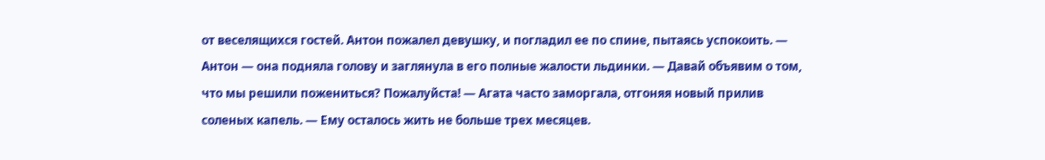от веселящихся гостей. Антон пожалел девушку, и погладил ее по спине, пытаясь успокоить. — Антон — она подняла голову и заглянула в его полные жалости льдинки. — Давай объявим о том, что мы решили пожениться? Пожалуйста! — Агата часто заморгала, отгоняя новый прилив соленых капель. — Ему осталось жить не больше трех месяцев.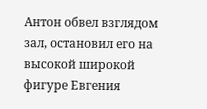Антон обвел взглядом зал, остановил его на высокой широкой фигуре Евгения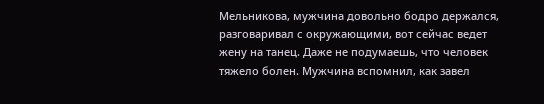Мельникова, мужчина довольно бодро держался, разговаривал с окружающими, вот сейчас ведет жену на танец. Даже не подумаешь, что человек тяжело болен. Мужчина вспомнил, как завел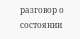разговор о состоянии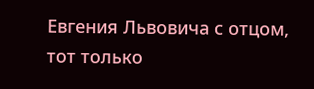Евгения Львовича с отцом, тот только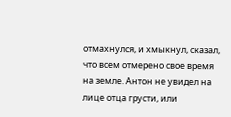отмахнулся, и хмыкнул, сказал, что всем отмерено свое время на земле. Антон не увидел на лице отца грусти, или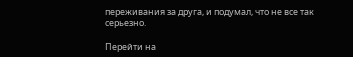переживания за друга, и подумал, что не все так серьезно.

Перейти на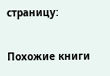страницу:

Похожие книги